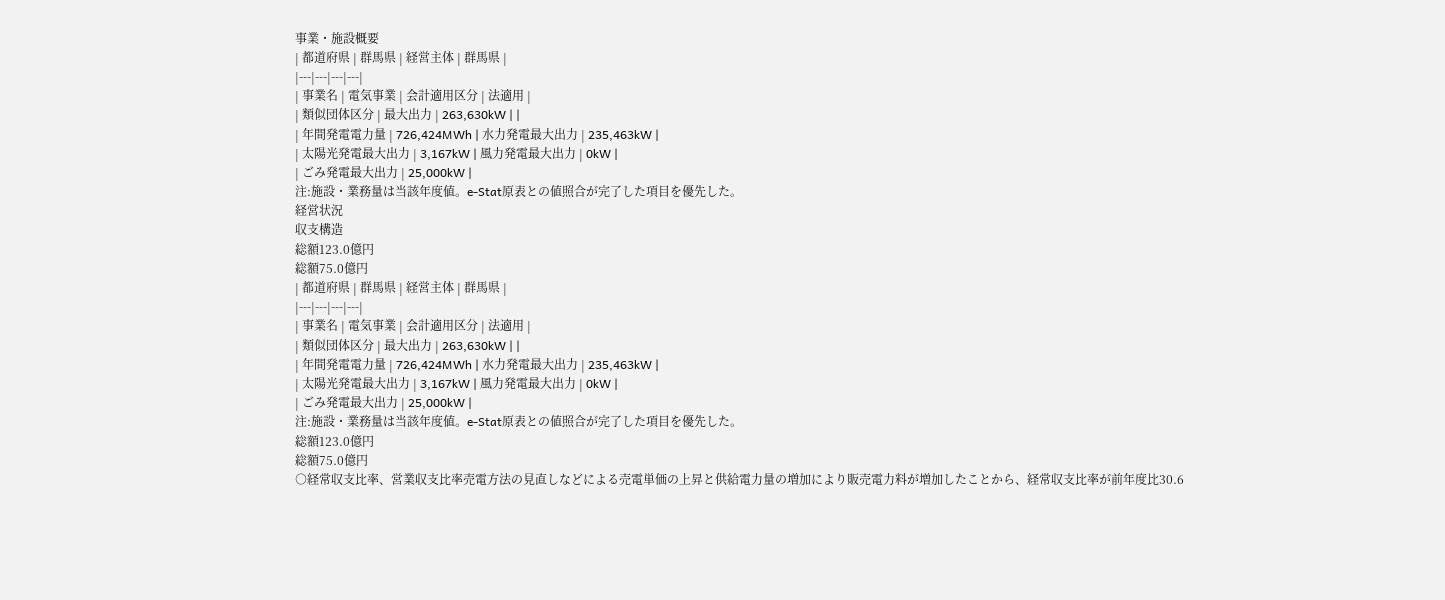事業・施設概要
| 都道府県 | 群馬県 | 経営主体 | 群馬県 |
|---|---|---|---|
| 事業名 | 電気事業 | 会計適用区分 | 法適用 |
| 類似団体区分 | 最大出力 | 263,630kW | |
| 年間発電電力量 | 726,424MWh | 水力発電最大出力 | 235,463kW |
| 太陽光発電最大出力 | 3,167kW | 風力発電最大出力 | 0kW |
| ごみ発電最大出力 | 25,000kW |
注:施設・業務量は当該年度値。e-Stat原表との値照合が完了した項目を優先した。
経営状況
収支構造
総額123.0億円
総額75.0億円
| 都道府県 | 群馬県 | 経営主体 | 群馬県 |
|---|---|---|---|
| 事業名 | 電気事業 | 会計適用区分 | 法適用 |
| 類似団体区分 | 最大出力 | 263,630kW | |
| 年間発電電力量 | 726,424MWh | 水力発電最大出力 | 235,463kW |
| 太陽光発電最大出力 | 3,167kW | 風力発電最大出力 | 0kW |
| ごみ発電最大出力 | 25,000kW |
注:施設・業務量は当該年度値。e-Stat原表との値照合が完了した項目を優先した。
総額123.0億円
総額75.0億円
○経常収支比率、営業収支比率売電方法の見直しなどによる売電単価の上昇と供給電力量の増加により販売電力料が増加したことから、経常収支比率が前年度比30.6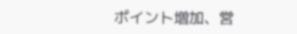ポイント増加、営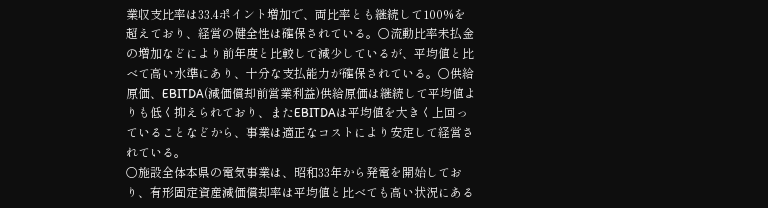業収支比率は33.4ポイント増加で、両比率とも継続して100%を超えており、経営の健全性は確保されている。○流動比率未払金の増加などにより前年度と比較して減少しているが、平均値と比べて高い水準にあり、十分な支払能力が確保されている。○供給原価、EBITDA(減価償却前営業利益)供給原価は継続して平均値よりも低く抑えられており、またEBITDAは平均値を大きく上回っていることなどから、事業は適正なコストにより安定して経営されている。
○施設全体本県の電気事業は、昭和33年から発電を開始しており、有形固定資産減価償却率は平均値と比べても高い状況にある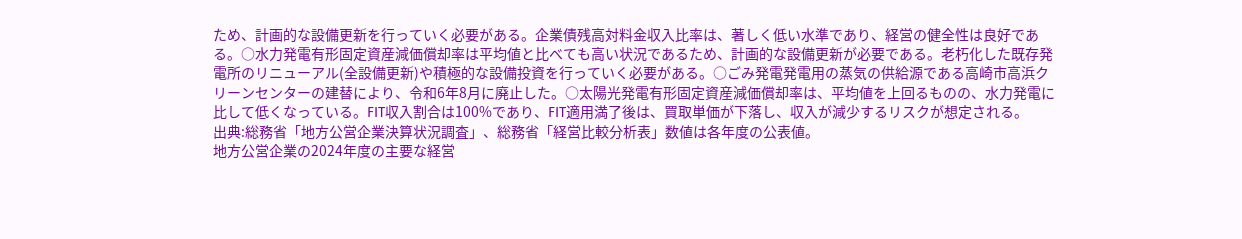ため、計画的な設備更新を行っていく必要がある。企業債残高対料金収入比率は、著しく低い水準であり、経営の健全性は良好である。○水力発電有形固定資産減価償却率は平均値と比べても高い状況であるため、計画的な設備更新が必要である。老朽化した既存発電所のリニューアル(全設備更新)や積極的な設備投資を行っていく必要がある。○ごみ発電発電用の蒸気の供給源である高崎市高浜クリーンセンターの建替により、令和6年8月に廃止した。○太陽光発電有形固定資産減価償却率は、平均値を上回るものの、水力発電に比して低くなっている。FIT収入割合は100%であり、FIT適用満了後は、買取単価が下落し、収入が減少するリスクが想定される。
出典:総務省「地方公営企業決算状況調査」、総務省「経営比較分析表」数値は各年度の公表値。
地方公営企業の2024年度の主要な経営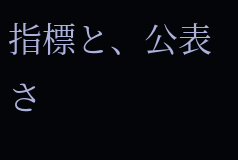指標と、公表さ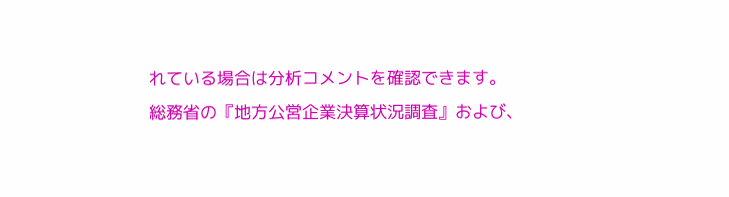れている場合は分析コメントを確認できます。
総務省の『地方公営企業決算状況調査』および、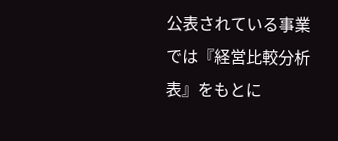公表されている事業では『経営比較分析表』をもとに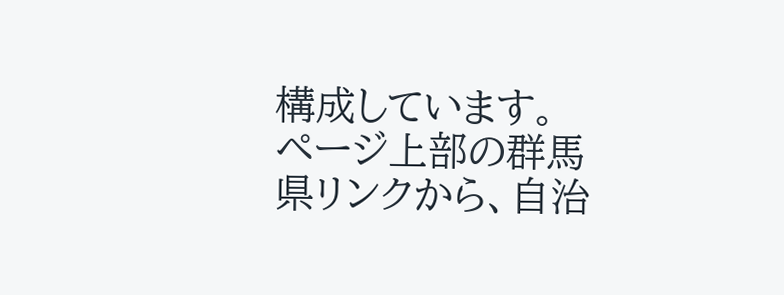構成しています。
ページ上部の群馬県リンクから、自治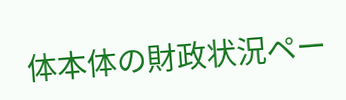体本体の財政状況ペー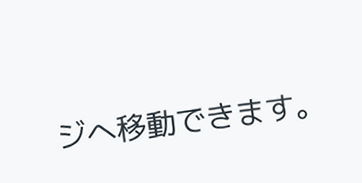ジへ移動できます。